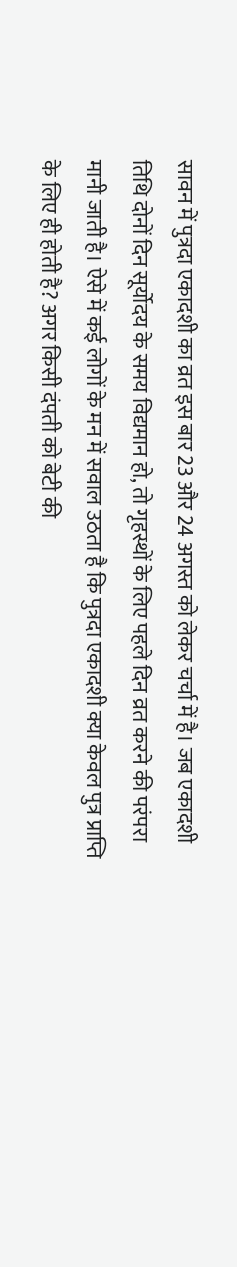सावन में पुत्रदा एकादशी का व्रत इस बार 23 और 24 अगस्त को लेकर चर्चा में है। जब एकादशी तिथि दोनों दिन सूर्योदय के समय विद्यमान हो, तो गृहस्थों के लिए पहले दिन व्रत करने की परंपरा मानी जाती है। ऐसे में कई लोगों के मन में सवाल उठता है कि पुत्रदा एकादशी क्या केवल पुत्र प्राप्ति के लिए ही होती है? अगर किसी दंपती को बेटी की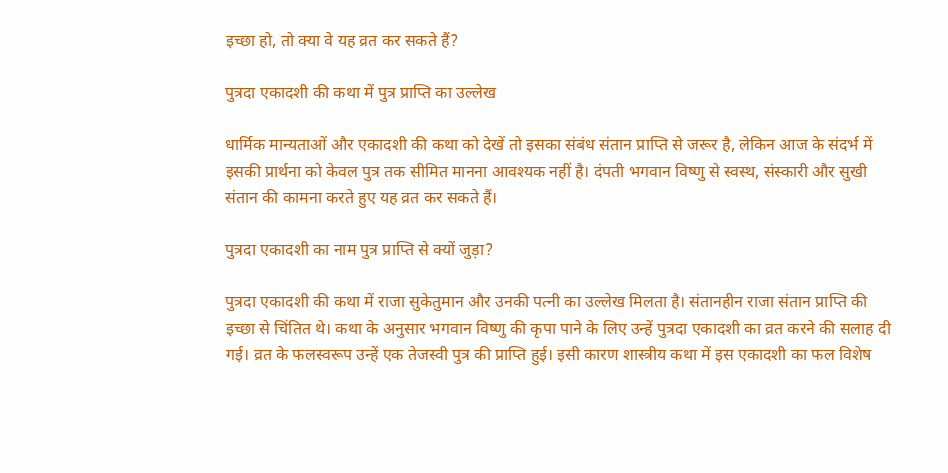इच्छा हो, तो क्या वे यह व्रत कर सकते हैं?

पुत्रदा एकादशी की कथा में पुत्र प्राप्ति का उल्लेख

धार्मिक मान्यताओं और एकादशी की कथा को देखें तो इसका संबंध संतान प्राप्ति से जरूर है, लेकिन आज के संदर्भ में इसकी प्रार्थना को केवल पुत्र तक सीमित मानना आवश्यक नहीं है। दंपती भगवान विष्णु से स्वस्थ, संस्कारी और सुखी संतान की कामना करते हुए यह व्रत कर सकते हैं।

पुत्रदा एकादशी का नाम पुत्र प्राप्ति से क्यों जुड़ा?

पुत्रदा एकादशी की कथा में राजा सुकेतुमान और उनकी पत्नी का उल्लेख मिलता है। संतानहीन राजा संतान प्राप्ति की इच्छा से चिंतित थे। कथा के अनुसार भगवान विष्णु की कृपा पाने के लिए उन्हें पुत्रदा एकादशी का व्रत करने की सलाह दी गई। व्रत के फलस्वरूप उन्हें एक तेजस्वी पुत्र की प्राप्ति हुई। इसी कारण शास्त्रीय कथा में इस एकादशी का फल विशेष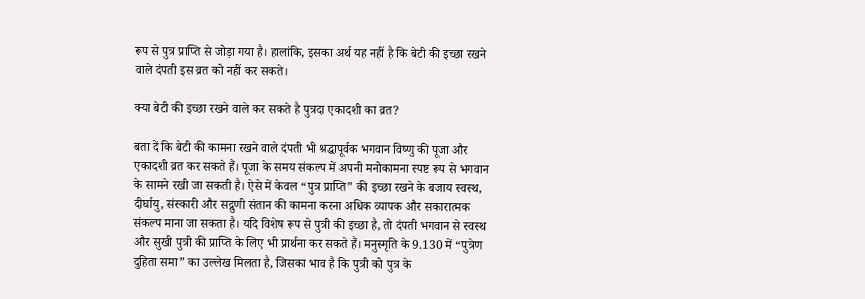रूप से पुत्र प्राप्ति से जोड़ा गया है। हालांकि, इसका अर्थ यह नहीं है कि बेटी की इच्छा रखने वाले दंपती इस व्रत को नहीं कर सकते।

क्या बेटी की इच्छा रखने वाले कर सकते है पुत्रदा एकादशी का व्रत?

बता दें कि बेटी की कामना रखने वाले दंपती भी श्रद्धापूर्वक भगवान विष्णु की पूजा और एकादशी व्रत कर सकते हैं। पूजा के समय संकल्प में अपनी मनोकामना स्पष्ट रूप से भगवान के सामने रखी जा सकती है। ऐसे में केवल “पुत्र प्राप्ति” की इच्छा रखने के बजाय स्वस्थ, दीर्घायु, संस्कारी और सद्गुणी संतान की कामना करना अधिक व्यापक और सकारात्मक संकल्प माना जा सकता है। यदि विशेष रूप से पुत्री की इच्छा है, तो दंपती भगवान से स्वस्थ और सुखी पुत्री की प्राप्ति के लिए भी प्रार्थना कर सकते हैं। मनुस्मृति के 9.130 में “पुत्रेण दुहिता समा” का उल्लेख मिलता है, जिसका भाव है कि पुत्री को पुत्र के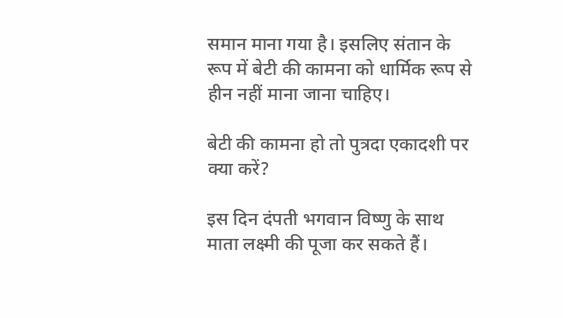समान माना गया है। इसलिए संतान के रूप में बेटी की कामना को धार्मिक रूप से हीन नहीं माना जाना चाहिए।

बेटी की कामना हो तो पुत्रदा एकादशी पर क्या करें?

इस दिन दंपती भगवान विष्णु के साथ माता लक्ष्मी की पूजा कर सकते हैं।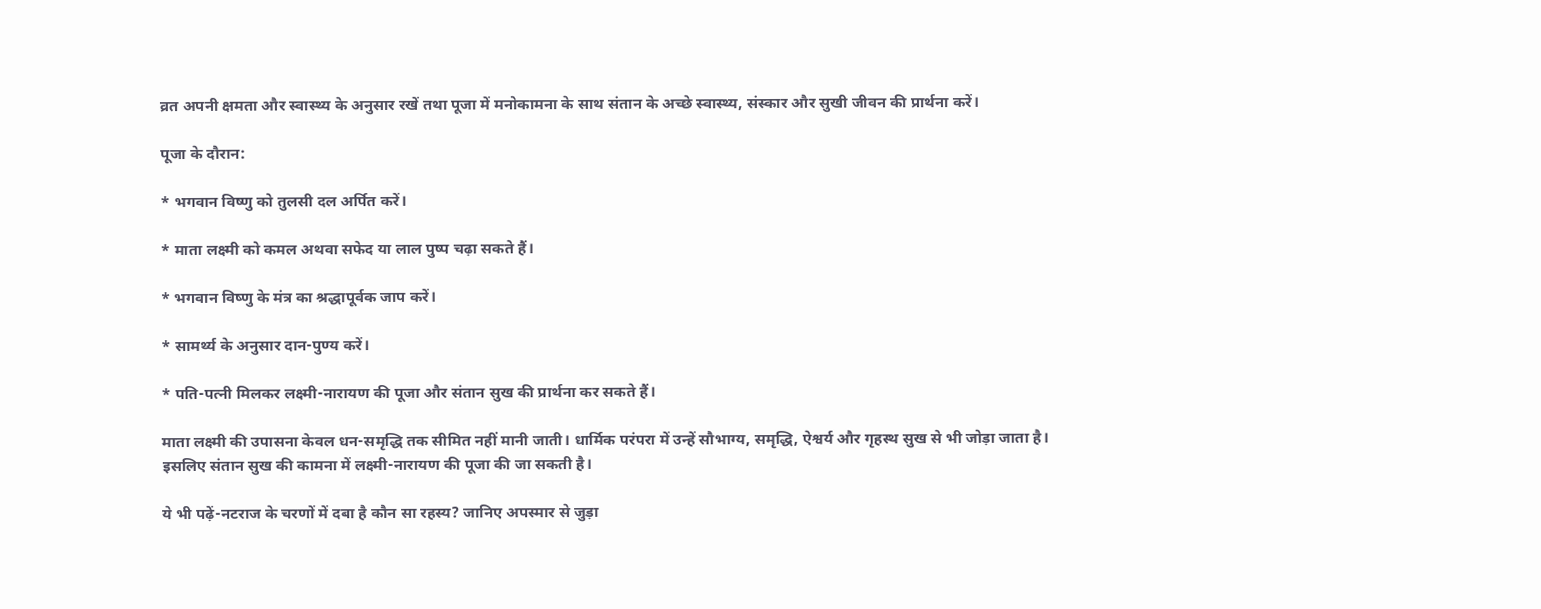व्रत अपनी क्षमता और स्वास्थ्य के अनुसार रखें तथा पूजा में मनोकामना के साथ संतान के अच्छे स्वास्थ्य, संस्कार और सुखी जीवन की प्रार्थना करें।

पूजा के दौरान:

* भगवान विष्णु को तुलसी दल अर्पित करें।

* माता लक्ष्मी को कमल अथवा सफेद या लाल पुष्प चढ़ा सकते हैं।

* भगवान विष्णु के मंत्र का श्रद्धापूर्वक जाप करें।

* सामर्थ्य के अनुसार दान-पुण्य करें।

* पति-पत्नी मिलकर लक्ष्मी-नारायण की पूजा और संतान सुख की प्रार्थना कर सकते हैं।

माता लक्ष्मी की उपासना केवल धन-समृद्धि तक सीमित नहीं मानी जाती। धार्मिक परंपरा में उन्हें सौभाग्य, समृद्धि, ऐश्वर्य और गृहस्थ सुख से भी जोड़ा जाता है। इसलिए संतान सुख की कामना में लक्ष्मी-नारायण की पूजा की जा सकती है।

ये भी पढ़ें-नटराज के चरणों में दबा है कौन सा रहस्य? जानिए अपस्मार से जुड़ा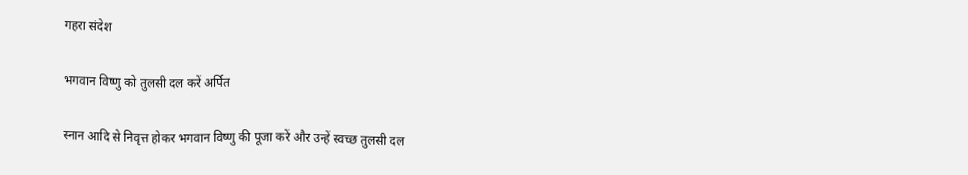गहरा संदेश

भगवान विष्णु को तुलसी दल करें अर्पित

स्नान आदि से निवृत्त होकर भगवान विष्णु की पूजा करें और उन्हें स्वच्छ तुलसी दल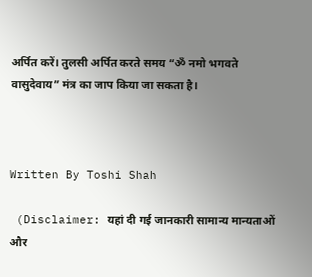अर्पित करें। तुलसी अर्पित करते समय “ॐ नमो भगवते वासुदेवाय” मंत्र का जाप किया जा सकता है।



Written By Toshi Shah

 (Disclaimer: यहां दी गई जानकारी सामान्य मान्यताओं और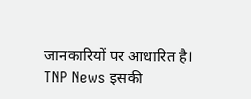जानकारियों पर आधारित है। TNP News इसकी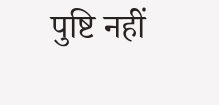पुष्टि नहीं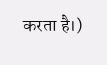करता है।)